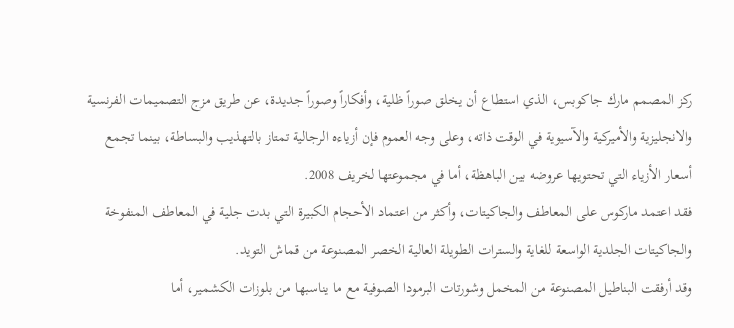ركز المصمم مارك جاكوبس، الذي استطاع أن يخلق صوراً ظلية، وأفكاراً وصوراً جديدة، عن طريق مزج التصميمات الفرنسية والانجليزية والأميركية والآسيوية في الوقت ذاته، وعلى وجه العموم فإن أزياءه الرجالية تمتاز بالتهذيب والبساطة، بينما تجمع أسعار الأزياء التي تحتويها عروضه بين الباهظة، أما في مجموعتها لخريف 2008.
فقد اعتمد ماركوس على المعاطف والجاكيتات، وأكثر من اعتماد الأحجام الكبيرة التي بدت جلية في المعاطف المنفوخة والجاكيتات الجلدية الواسعة للغاية والسترات الطويلة العالية الخصر المصنوعة من قماش التويد.
وقد أرفقت البناطيل المصنوعة من المخمل وشورتات البرمودا الصوفية مع ما يناسبها من بلوزات الكشمير، أما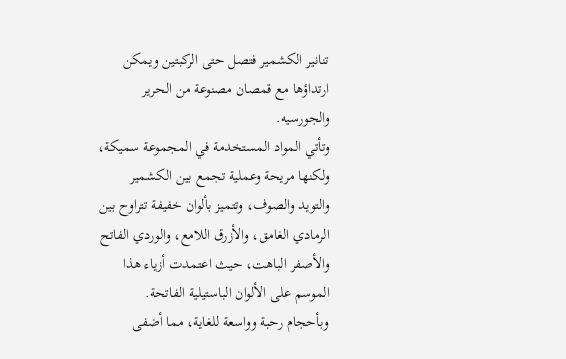تنانير الكشمير فتصل حتى الركبتين ويمكن ارتداؤها مع قمصان مصنوعة من الحرير والجورسيه.
وتأتي المواد المستخدمة في المجموعة سميكة، ولكنها مريحة وعملية تجمع بين الكشمير والتويد والصوف، وتتميز بألوان خفيفة تتراوح بين الرمادي الغامق، والأزرق اللامع، والوردي الفاتح والأصفر الباهت، حيث اعتمدت أزياء هذا الموسم على الألوان الباستيلية الفاتحة.
وبأحجام رحبة وواسعة للغاية، مما أضفى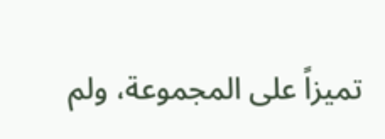تميزاً على المجموعة، ولم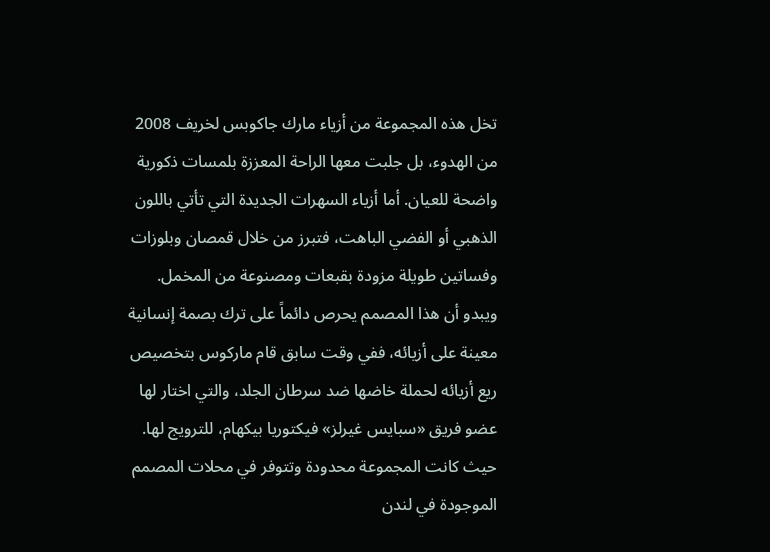تخل هذه المجموعة من أزياء مارك جاكوبس لخريف 2008 من الهدوء، بل جلبت معها الراحة المعززة بلمسات ذكورية واضحة للعيان. أما أزياء السهرات الجديدة التي تأتي باللون الذهبي أو الفضي الباهت، فتبرز من خلال قمصان وبلوزات وفساتين طويلة مزودة بقبعات ومصنوعة من المخمل.
ويبدو أن هذا المصمم يحرص دائماً على ترك بصمة إنسانية معينة على أزيائه، ففي وقت سابق قام ماركوس بتخصيص ريع أزيائه لحملة خاضها ضد سرطان الجلد، والتي اختار لها عضو فريق «سبايس غيرلز» فيكتوريا بيكهام، للترويج لها. حيث كانت المجموعة محدودة وتتوفر في محلات المصمم الموجودة في لندن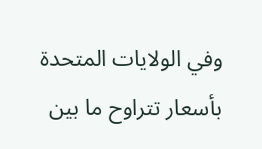وفي الولايات المتحدة بأسعار تتراوح ما بين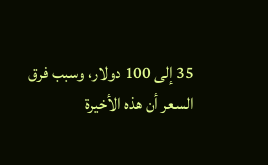35 إلى 100 دولار، وسبب فرق السعر أن هذه الأخيرة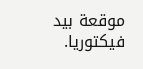موقعة بيد فيكتوريا.